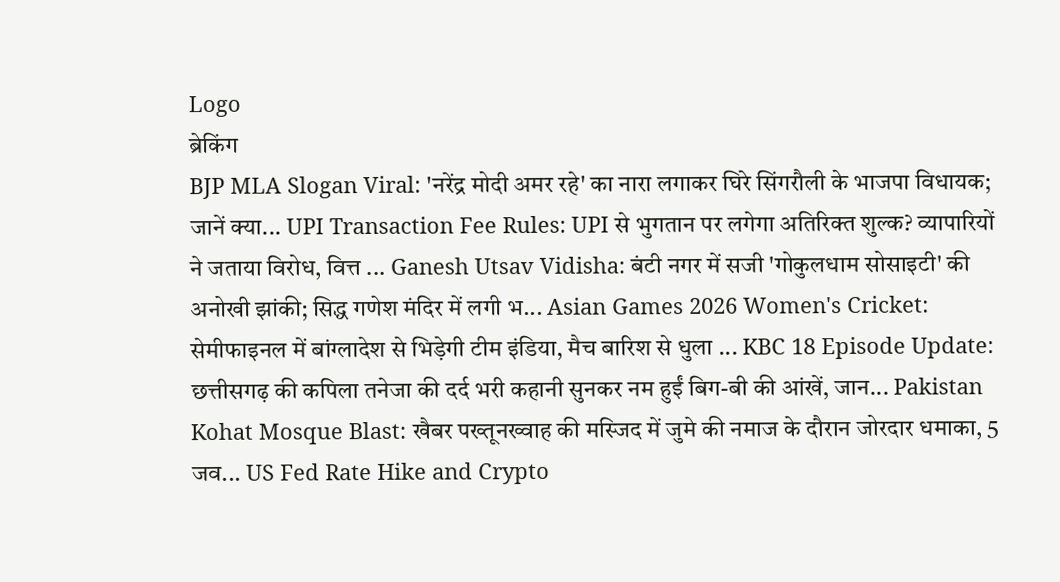Logo
ब्रेकिंग
BJP MLA Slogan Viral: 'नरेंद्र मोदी अमर रहे' का नारा लगाकर घिरे सिंगरौली के भाजपा विधायक; जानें क्या... UPI Transaction Fee Rules: UPI से भुगतान पर लगेगा अतिरिक्त शुल्क? व्यापारियों ने जताया विरोध, वित्त ... Ganesh Utsav Vidisha: बंटी नगर में सजी 'गोकुलधाम सोसाइटी' की अनोखी झांकी; सिद्ध गणेश मंदिर में लगी भ... Asian Games 2026 Women's Cricket: सेमीफाइनल में बांग्लादेश से भिड़ेगी टीम इंडिया, मैच बारिश से धुला ... KBC 18 Episode Update: छत्तीसगढ़ की कपिला तनेजा की दर्द भरी कहानी सुनकर नम हुईं बिग-बी की आंखें, जान... Pakistan Kohat Mosque Blast: खैबर पख्तूनख्वाह की मस्जिद में जुमे की नमाज के दौरान जोरदार धमाका, 5 जव... US Fed Rate Hike and Crypto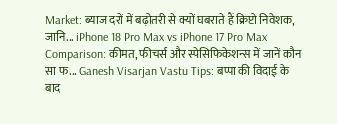Market: ब्याज दरों में बढ़ोतरी से क्यों घबराते हैं क्रिप्टो निवेशक, जानि... iPhone 18 Pro Max vs iPhone 17 Pro Max Comparison: कीमत, फीचर्स और स्पेसिफिकेशन्स में जानें कौन सा फ... Ganesh Visarjan Vastu Tips: बप्पा की विदाई के बाद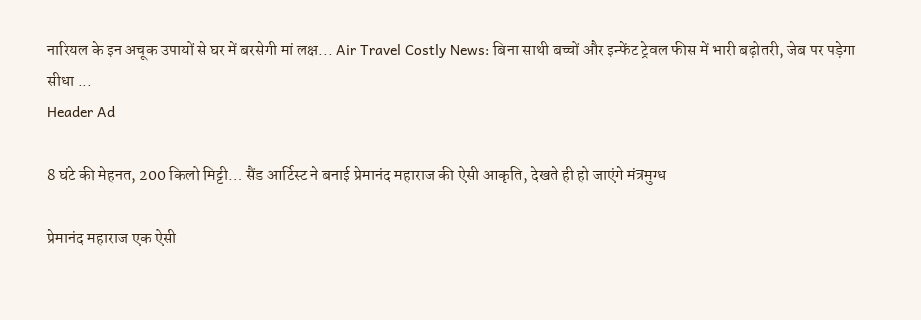नारियल के इन अचूक उपायों से घर में बरसेगी मां लक्ष... Air Travel Costly News: बिना साथी बच्चों और इन्फेंट ट्रेवल फीस में भारी बढ़ोतरी, जेब पर पड़ेगा सीधा ...
Header Ad

8 घंटे की मेहनत, 200 किलो मिट्टी… सैंड आर्टिस्ट ने बनाई प्रेमानंद महाराज की ऐसी आकृति, देखते ही हो जाएंगे मंत्रमुग्ध

प्रेमानंद महाराज एक ऐसी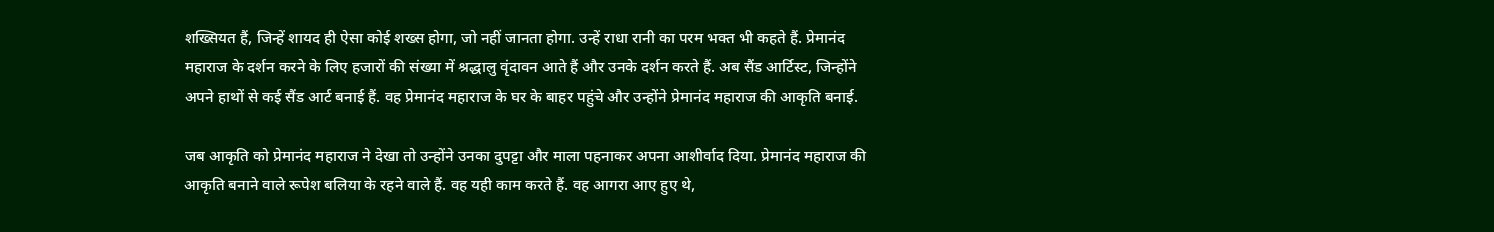शख्सियत हैं, जिन्हें शायद ही ऐसा कोई शख्स होगा, जो नहीं जानता होगा. उन्हें राधा रानी का परम भक्त भी कहते हैं. प्रेमानंद महाराज के दर्शन करने के लिए हजारों की संख्या में श्रद्धालु वृंदावन आते हैं और उनके दर्शन करते हैं. अब सैंड आर्टिस्ट, जिन्होंने अपने हाथों से कई सैंड आर्ट बनाई हैं. वह प्रेमानंद महाराज के घर के बाहर पहुंचे और उन्होंने प्रेमानंद महाराज की आकृति बनाई.

जब आकृति को प्रेमानंद महाराज ने देखा तो उन्होंने उनका दुपट्टा और माला पहनाकर अपना आशीर्वाद दिया. प्रेमानंद महाराज की आकृति बनाने वाले रूपेश बलिया के रहने वाले हैं. वह यही काम करते हैं. वह आगरा आए हुए थे,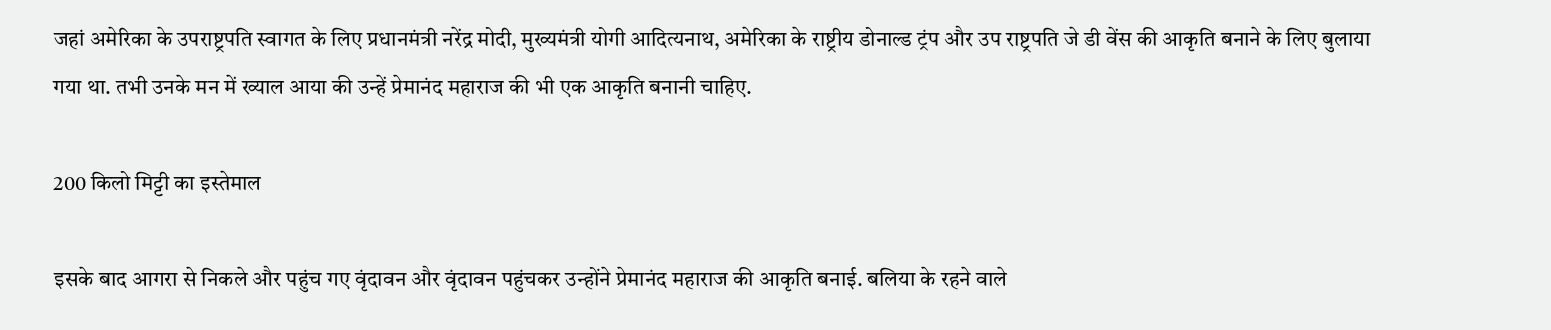जहां अमेरिका के उपराष्ट्रपति स्वागत के लिए प्रधानमंत्री नरेंद्र मोदी, मुख्यमंत्री योगी आदित्यनाथ, अमेरिका के राष्ट्रीय डोनाल्ड ट्रंप और उप राष्ट्रपति जे डी वेंस की आकृति बनाने के लिए बुलाया गया था. तभी उनके मन में ख्याल आया की उन्हें प्रेमानंद महाराज की भी एक आकृति बनानी चाहिए.

200 किलो मिट्टी का इस्तेमाल

इसके बाद आगरा से निकले और पहुंच गए वृंदावन और वृंदावन पहुंचकर उन्होंने प्रेमानंद महाराज की आकृति बनाई. बलिया के रहने वाले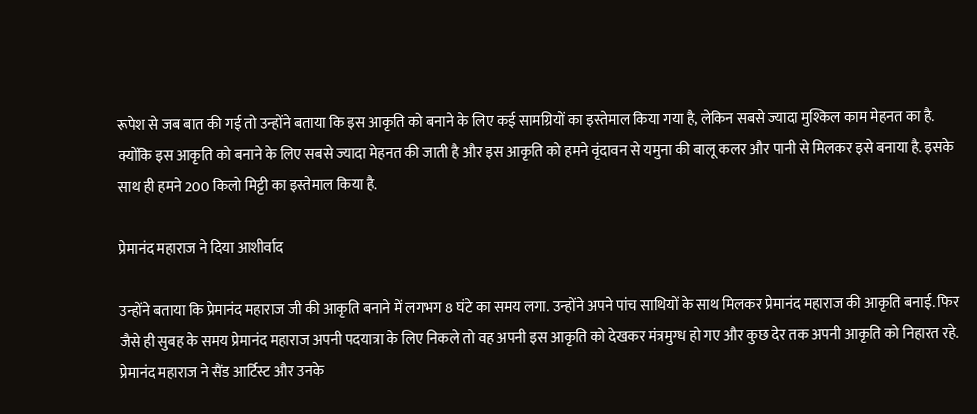रूपेश से जब बात की गई तो उन्होंने बताया कि इस आकृति को बनाने के लिए कई सामग्रियों का इस्तेमाल किया गया है, लेकिन सबसे ज्यादा मुश्किल काम मेहनत का है. क्योंकि इस आकृति को बनाने के लिए सबसे ज्यादा मेहनत की जाती है और इस आकृति को हमने वृंदावन से यमुना की बालू कलर और पानी से मिलकर इसे बनाया है. इसके साथ ही हमने 200 किलो मिट्टी का इस्तेमाल किया है.

प्रेमानंद महाराज ने दिया आशीर्वाद

उन्होंने बताया कि प्रेमानंद महाराज जी की आकृति बनाने में लगभग 8 घंटे का समय लगा. उन्होंने अपने पांच साथियों के साथ मिलकर प्रेमानंद महाराज की आकृति बनाई. फिर जैसे ही सुबह के समय प्रेमानंद महाराज अपनी पदयात्रा के लिए निकले तो वह अपनी इस आकृति को देखकर मंत्रमुग्ध हो गए और कुछ देर तक अपनी आकृति को निहारत रहे. प्रेमानंद महाराज ने सैंड आर्टिस्ट और उनके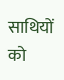साथियों को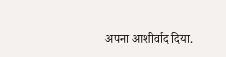अपना आशीर्वाद दिया.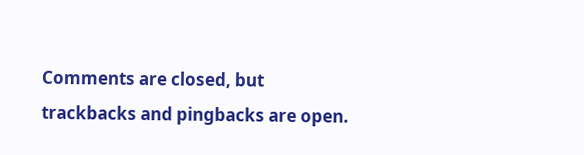Comments are closed, but trackbacks and pingbacks are open.